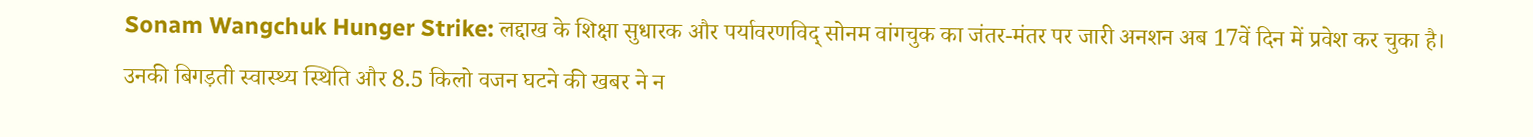Sonam Wangchuk Hunger Strike: लद्दाख के शिक्षा सुधारक और पर्यावरणविद् सोनम वांगचुक का जंतर-मंतर पर जारी अनशन अब 17वें दिन में प्रवेश कर चुका है। उनकी बिगड़ती स्वास्थ्य स्थिति और 8.5 किलो वजन घटने की खबर ने न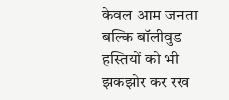केवल आम जनता बल्कि बॉलीवुड हस्तियों को भी झकझोर कर रख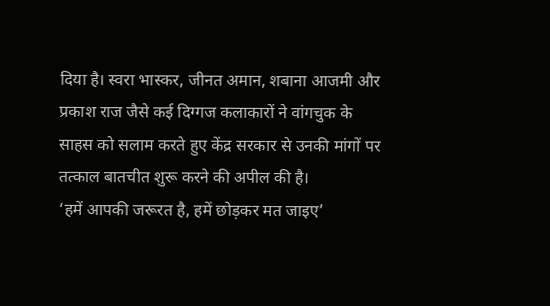दिया है। स्वरा भास्कर, जीनत अमान, शबाना आजमी और प्रकाश राज जैसे कई दिग्गज कलाकारों ने वांगचुक के साहस को सलाम करते हुए केंद्र सरकार से उनकी मांगों पर तत्काल बातचीत शुरू करने की अपील की है।
‘हमें आपकी जरूरत है, हमें छोड़कर मत जाइए’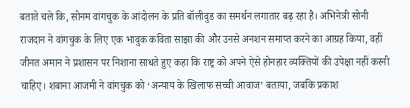बताते चले कि, सोनम वांगचुक के आंदोलन के प्रति बॉलीवुड का समर्थन लगातार बढ़ रहा है। अभिनेत्री सोनी राजदान ने वांगचुक के लिए एक भावुक कविता साझा की और उनसे अनशन समाप्त करने का आग्रह किया, वहीं जीनत अमान ने प्रशासन पर निशाना साधते हुए कहा कि राष्ट्र को अपने ऐसे होनहार व्यक्तियों की उपेक्षा नहीं करनी चाहिए। शबाना आजमी ने वांगचुक को ‘अन्याय के खिलाफ सच्ची आवाज’ बताया, जबकि प्रकाश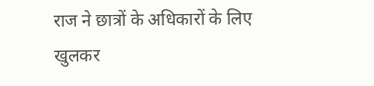राज ने छात्रों के अधिकारों के लिए खुलकर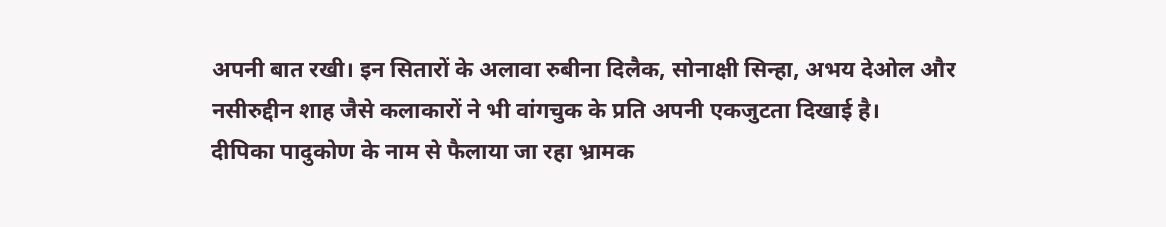अपनी बात रखी। इन सितारों के अलावा रुबीना दिलैक, सोनाक्षी सिन्हा, अभय देओल और नसीरुद्दीन शाह जैसे कलाकारों ने भी वांगचुक के प्रति अपनी एकजुटता दिखाई है।
दीपिका पादुकोण के नाम से फैलाया जा रहा भ्रामक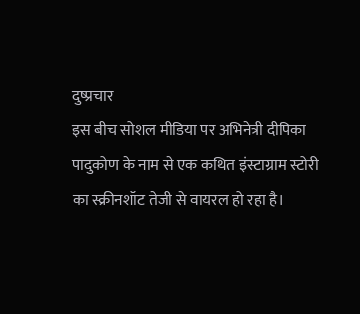दुष्प्रचार
इस बीच सोशल मीडिया पर अभिनेत्री दीपिका पादुकोण के नाम से एक कथित इंस्टाग्राम स्टोरी का स्क्रीनशॉट तेजी से वायरल हो रहा है।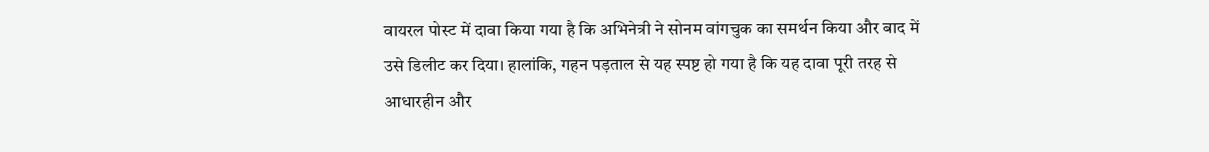वायरल पोस्ट में दावा किया गया है कि अभिनेत्री ने सोनम वांगचुक का समर्थन किया और बाद में उसे डिलीट कर दिया। हालांकि, गहन पड़ताल से यह स्पष्ट हो गया है कि यह दावा पूरी तरह से आधारहीन और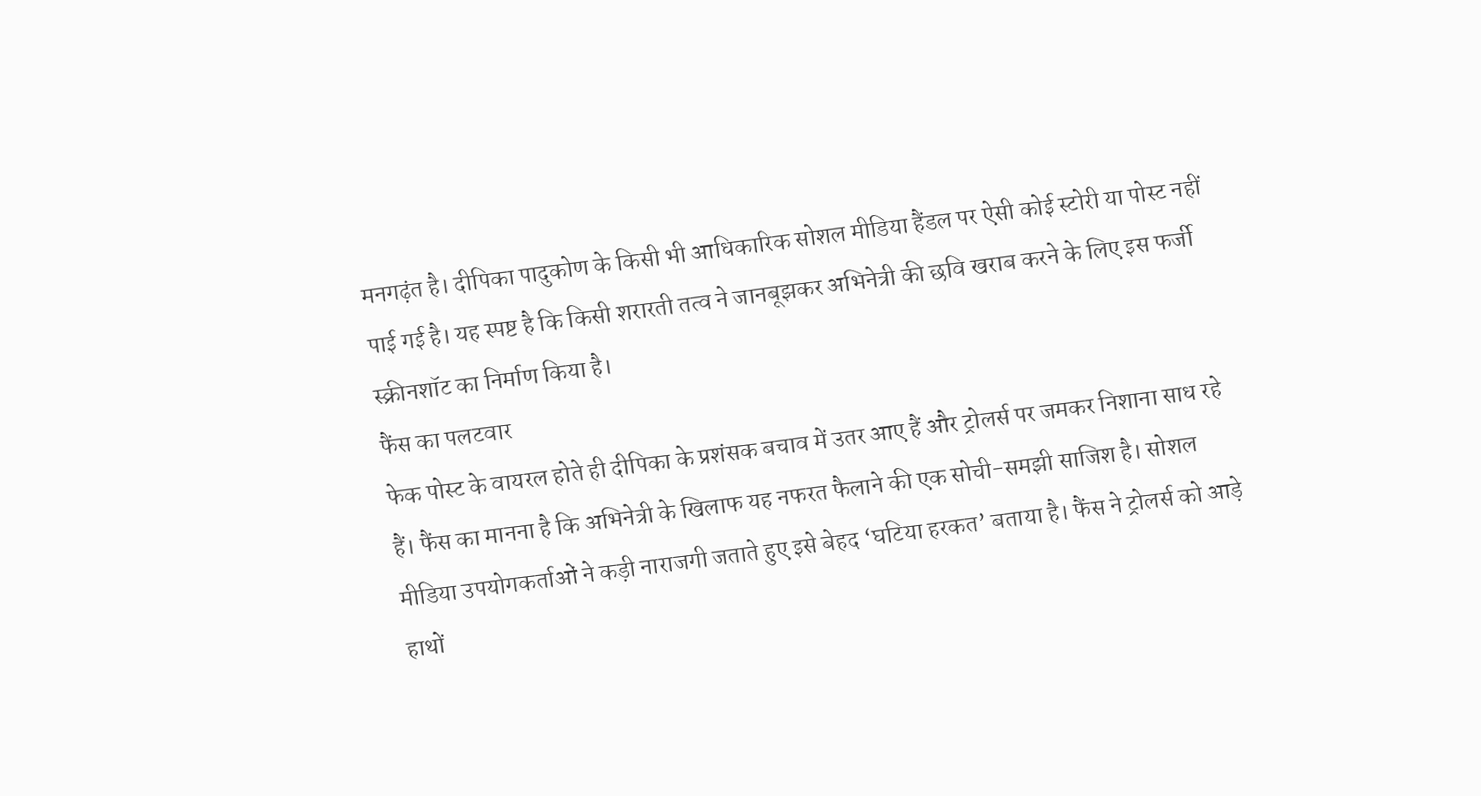मनगढ़ंत है। दीपिका पादुकोण के किसी भी आधिकारिक सोशल मीडिया हैंडल पर ऐसी कोई स्टोरी या पोस्ट नहीं पाई गई है। यह स्पष्ट है कि किसी शरारती तत्व ने जानबूझकर अभिनेत्री की छवि खराब करने के लिए इस फर्जी स्क्रीनशॉट का निर्माण किया है।
फैंस का पलटवार
फेक पोस्ट के वायरल होते ही दीपिका के प्रशंसक बचाव में उतर आए हैं और ट्रोलर्स पर जमकर निशाना साध रहे हैं। फैंस का मानना है कि अभिनेत्री के खिलाफ यह नफरत फैलाने की एक सोची-समझी साजिश है। सोशल मीडिया उपयोगकर्ताओं ने कड़ी नाराजगी जताते हुए इसे बेहद ‘घटिया हरकत’ बताया है। फैंस ने ट्रोलर्स को आड़े हाथों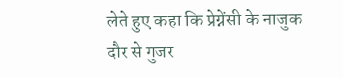लेते हुए कहा कि प्रेग्नेंसी के नाजुक दौर से गुजर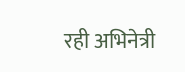रही अभिनेत्री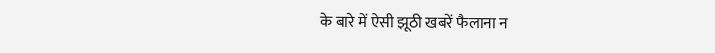के बारे में ऐसी झूठी खबरें फैलाना न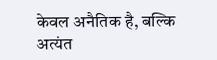केवल अनैतिक है, बल्कि अत्यंत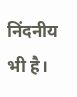निंदनीय भी है।